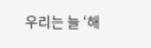우리는 늘 ‘해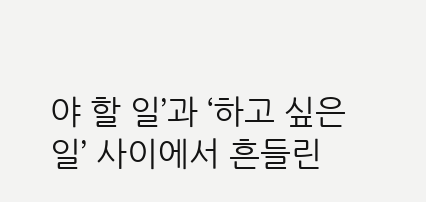야 할 일’과 ‘하고 싶은 일’ 사이에서 흔들린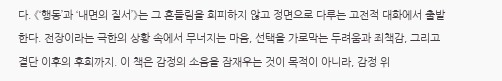다. 《‘행동’과 ‘내면의 질서’》는 그 흔들림을 회피하지 않고 정면으로 다루는 고전적 대화에서 출발한다. 전장이라는 극한의 상황 속에서 무너지는 마음, 선택을 가로막는 두려움과 죄책감, 그리고 결단 이후의 후회까지. 이 책은 감정의 소음을 잠재우는 것이 목적이 아니라, 감정 위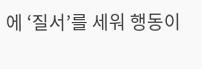에 ‘질서’를 세워 행동이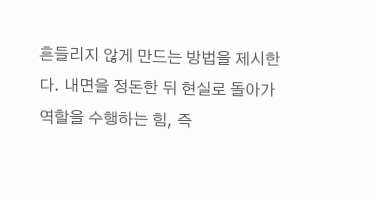흔들리지 않게 만드는 방법을 제시한다. 내면을 정돈한 뒤 현실로 돌아가 역할을 수행하는 힘, 즉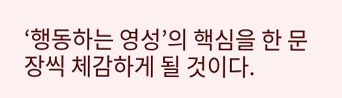‘행동하는 영성’의 핵심을 한 문장씩 체감하게 될 것이다.